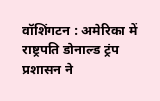वॉशिंगटन : अमेरिका में राष्ट्रपति डोनाल्ड ट्रंप प्रशासन ने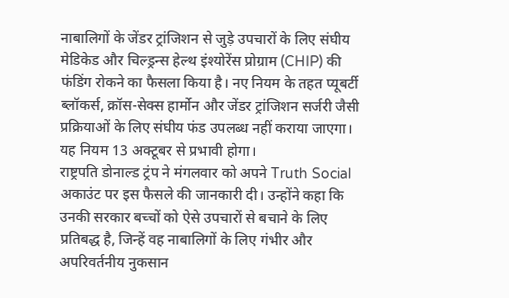नाबालिगों के जेंडर ट्रांजिशन से जुड़े उपचारों के लिए संघीय मेडिकेड और चिल्ड्रन्स हेल्थ इंश्योरेंस प्रोग्राम (CHIP) की फंडिंग रोकने का फैसला किया है। नए नियम के तहत प्यूबर्टी ब्लॉकर्स, क्रॉस-सेक्स हार्मोन और जेंडर ट्रांजिशन सर्जरी जैसी प्रक्रियाओं के लिए संघीय फंड उपलब्ध नहीं कराया जाएगा। यह नियम 13 अक्टूबर से प्रभावी होगा।
राष्ट्रपति डोनाल्ड ट्रंप ने मंगलवार को अपने Truth Social अकाउंट पर इस फैसले की जानकारी दी। उन्होंने कहा कि उनकी सरकार बच्चों को ऐसे उपचारों से बचाने के लिए प्रतिबद्ध है, जिन्हें वह नाबालिगों के लिए गंभीर और अपरिवर्तनीय नुकसान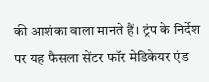की आशंका वाला मानते हैं। ट्रंप के निर्देश पर यह फैसला सेंटर फॉर मेडिकेयर एंड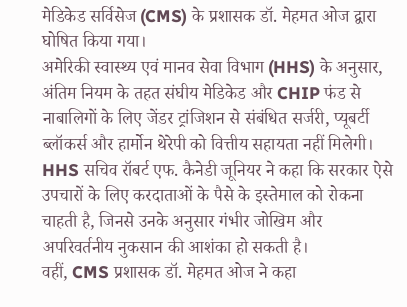मेडिकेड सर्विसेज (CMS) के प्रशासक डॉ. मेहमत ओज द्वारा घोषित किया गया।
अमेरिकी स्वास्थ्य एवं मानव सेवा विभाग (HHS) के अनुसार, अंतिम नियम के तहत संघीय मेडिकेड और CHIP फंड से नाबालिगों के लिए जेंडर ट्रांजिशन से संबंधित सर्जरी, प्यूबर्टी ब्लॉकर्स और हार्मोन थेरेपी को वित्तीय सहायता नहीं मिलेगी।
HHS सचिव रॉबर्ट एफ. कैनेडी जूनियर ने कहा कि सरकार ऐसे उपचारों के लिए करदाताओं के पैसे के इस्तेमाल को रोकना चाहती है, जिनसे उनके अनुसार गंभीर जोखिम और अपरिवर्तनीय नुकसान की आशंका हो सकती है।
वहीं, CMS प्रशासक डॉ. मेहमत ओज ने कहा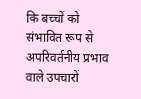कि बच्चों को संभावित रूप से अपरिवर्तनीय प्रभाव वाले उपचारों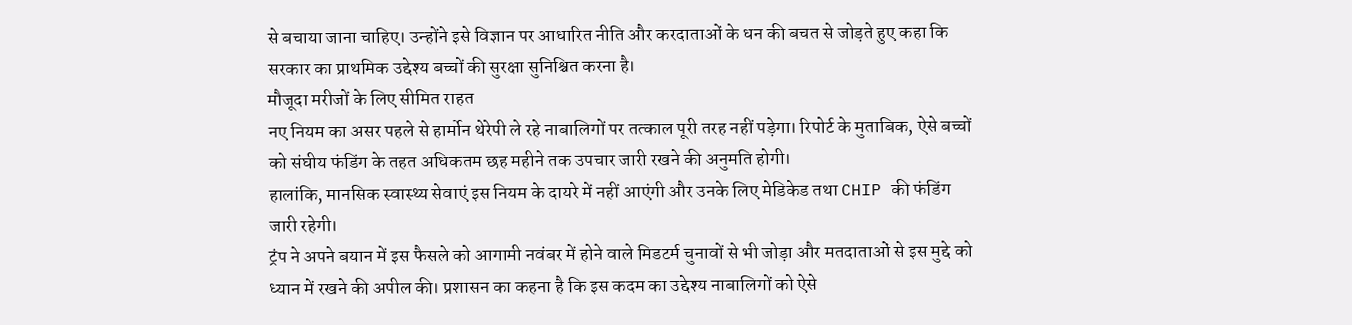से बचाया जाना चाहिए। उन्होंने इसे विज्ञान पर आधारित नीति और करदाताओं के धन की बचत से जोड़ते हुए कहा कि सरकार का प्राथमिक उद्देश्य बच्चों की सुरक्षा सुनिश्चित करना है।
मौजूदा मरीजों के लिए सीमित राहत
नए नियम का असर पहले से हार्मोन थेरेपी ले रहे नाबालिगों पर तत्काल पूरी तरह नहीं पड़ेगा। रिपोर्ट के मुताबिक, ऐसे बच्चों को संघीय फंडिंग के तहत अधिकतम छह महीने तक उपचार जारी रखने की अनुमति होगी।
हालांकि, मानसिक स्वास्थ्य सेवाएं इस नियम के दायरे में नहीं आएंगी और उनके लिए मेडिकेड तथा CHIP की फंडिंग जारी रहेगी।
ट्रंप ने अपने बयान में इस फैसले को आगामी नवंबर में होने वाले मिडटर्म चुनावों से भी जोड़ा और मतदाताओं से इस मुद्दे को ध्यान में रखने की अपील की। प्रशासन का कहना है कि इस कदम का उद्देश्य नाबालिगों को ऐसे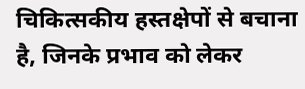चिकित्सकीय हस्तक्षेपों से बचाना है, जिनके प्रभाव को लेकर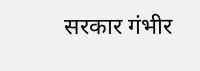सरकार गंभीर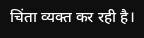चिंता व्यक्त कर रही है।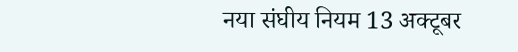नया संघीय नियम 13 अक्टूबर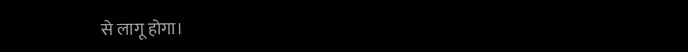से लागू होगा।